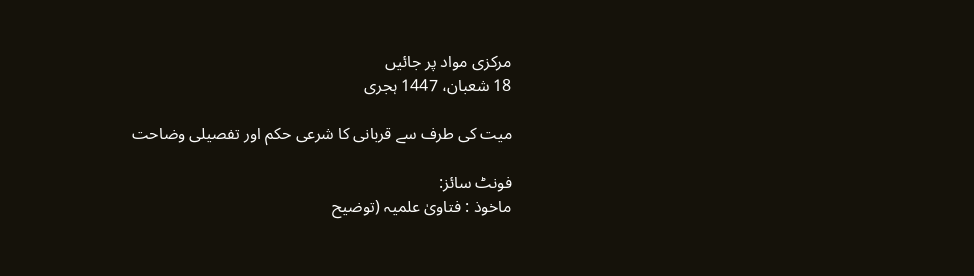مرکزی مواد پر جائیں
18 شعبان، 1447 ہجری

میت کی طرف سے قربانی کا شرعی حکم اور تفصیلی وضاحت

فونٹ سائز:
ماخوذ : فتاویٰ علمیہ (توضیح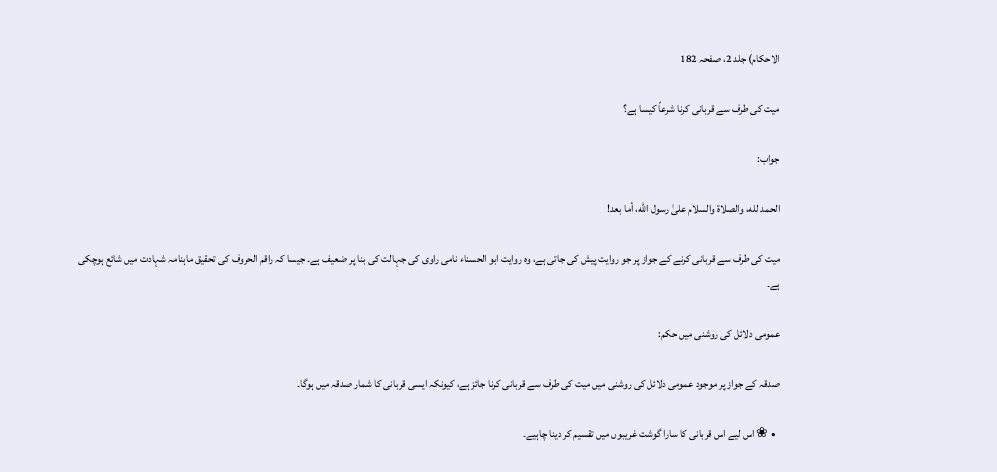الاحکام) جلد 2، صفحہ 182

میت کی طرف سے قربانی کرنا شرعاً کیسا ہے؟

جواب:

الحمد لله، والصلاة والسلام علىٰ رسول الله، أما بعد!

میت کی طرف سے قربانی کرنے کے جواز پر جو روایت پیش کی جاتی ہے، وہ روایت ابو الحسناء نامی راوی کی جہالت کی بنا پر ضعیف ہے۔ جیسا کہ راقم الحروف کی تحقیق ماہنامہ شہادت میں شائع ہوچکی ہے۔

عمومی دلائل کی روشنی میں حکم:

صدقہ کے جواز پر موجود عمومی دلائل کی روشنی میں میت کی طرف سے قربانی کرنا جائز ہے، کیونکہ ایسی قربانی کا شمار صدقہ میں ہوگا۔

  • ❀ اس لیے اس قربانی کا سارا گوشت غریبوں میں تقسیم کر دینا چاہیے۔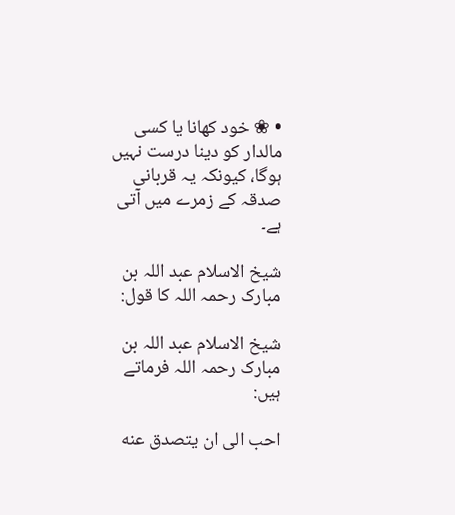• ❀ خود کھانا یا کسی مالدار کو دینا درست نہیں ہوگا، کیونکہ یہ قربانی صدقہ کے زمرے میں آتی ہے۔

شیخ الاسلام عبد اللہ بن مبارک رحمہ اللہ کا قول:

شیخ الاسلام عبد اللہ بن مبارک رحمہ اللہ فرماتے ہیں:

احب الی ان یتصدق عنه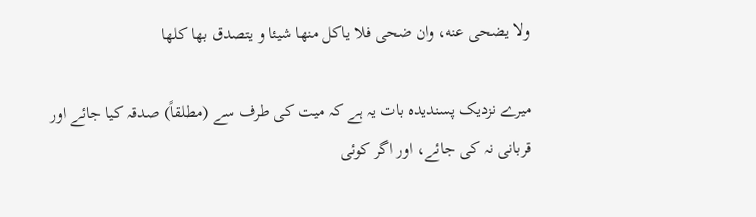ولا یضحی عنه، وان ضحی فلا یاکل منها شیئا و یتصدق بها کلها

میرے نزدیک پسندیدہ بات یہ ہے کہ میت کی طرف سے (مطلقاً) صدقہ کیا جائے اور قربانی نہ کی جائے، اور اگر کوئی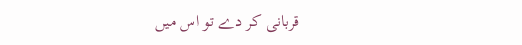قربانی کر دے تو اس میں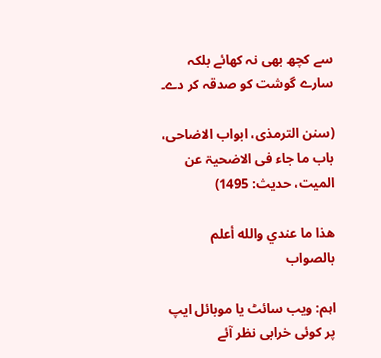سے کچھ بھی نہ کھائے بلکہ سارے گوشت کو صدقہ کر دے۔

(سنن الترمذی، ابواب الاضاحی، باب ما جاء فی الاضحیۃ عن المیت، حدیث: 1495)

ھذا ما عندي والله أعلم بالصواب

اہم: ویب سائٹ یا موبائل ایپ پر کوئی خرابی نظر آئے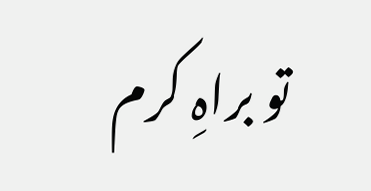تو براہِ کرم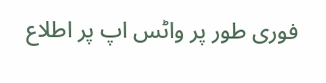فوری طور پر واٹس اپ پر اطلاع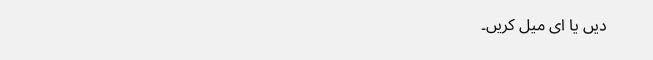دیں یا ای میل کریں۔